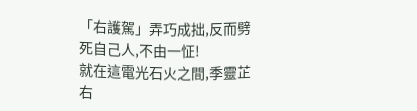「右護駕」弄巧成拙,反而劈死自己人,不由一怔!
就在這電光石火之間,季靈芷右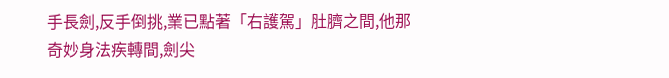手長劍,反手倒挑,業已點著「右護駕」肚臍之間,他那奇妙身法疾轉間,劍尖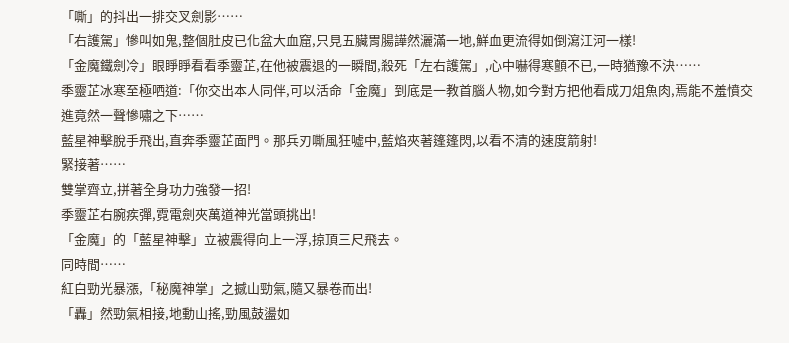「嘶」的抖出一排交叉劍影……
「右護駕」慘叫如鬼,整個肚皮已化盆大血窟,只見五臟胃腸譁然灑滿一地,鮮血更流得如倒瀉江河一樣!
「金魔鐵劍冷」眼睜睜看看季靈芷,在他被震退的一瞬間,殺死「左右護駕」,心中嚇得寒顫不已,一時猶豫不決……
季靈芷冰寒至極哂道:「你交出本人同伴,可以活命「金魔」到底是一教首腦人物,如今對方把他看成刀俎魚肉,焉能不羞憤交進竟然一聲慘嘯之下……
藍星神擊脫手飛出,直奔季靈芷面門。那兵刃嘶風狂噓中,藍焰夾著篷篷閃,以看不清的速度箭射!
緊接著……
雙掌齊立,拼著全身功力強發一招!
季靈芷右腕疾彈,霓電劍夾萬道神光當頭挑出!
「金魔」的「藍星神擊」立被震得向上一浮,掠頂三尺飛去。
同時間……
紅白勁光暴漲,「秘魔神掌」之撼山勁氣,隨又暴卷而出!
「轟」然勁氣相接,地動山搖,勁風鼓盪如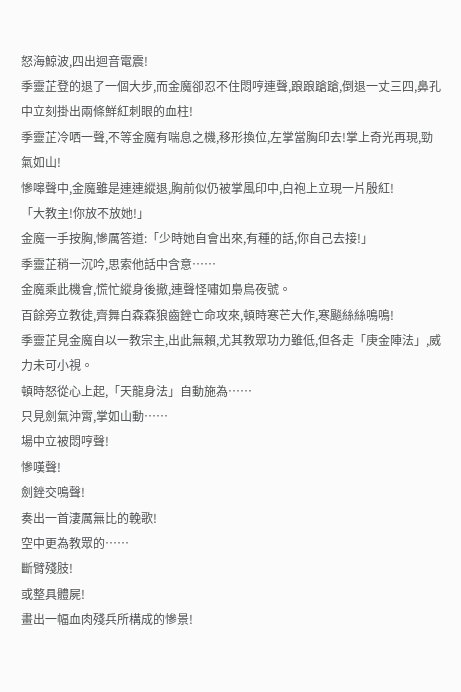怒海鯨波,四出迴音電震!
季靈芷登的退了一個大步,而金魔卻忍不住悶哼連聲,踉踉蹌蹌,倒退一丈三四,鼻孔中立刻掛出兩條鮮紅刺眼的血柱!
季靈芷冷哂一聲,不等金魔有喘息之機,移形換位,左掌當胸印去!掌上奇光再現,勁氣如山!
慘嗥聲中,金魔雖是連連縱退,胸前似仍被掌風印中,白袍上立現一片殷紅!
「大教主!你放不放她!」
金魔一手按胸,慘厲答道:「少時她自會出來,有種的話,你自己去接!」
季靈芷稍一沉吟,思索他話中含意……
金魔乘此機會,慌忙縱身後撤,連聲怪嘯如梟鳥夜號。
百餘旁立教徒,齊舞白森森狼齒銼亡命攻來,頓時寒芒大作,寒飈絲絲鳴鳴!
季靈芷見金魔自以一教宗主,出此無賴,尤其教眾功力雖低,但各走「庚金陣法」,威力未可小視。
頓時怒從心上起,「天龍身法」自動施為……
只見劍氣沖霄,掌如山動……
場中立被悶哼聲!
慘嘆聲!
劍銼交鳴聲!
奏出一首淒厲無比的輓歌!
空中更為教眾的……
斷臂殘肢!
或整具體屍!
畫出一幅血肉殘兵所構成的慘景!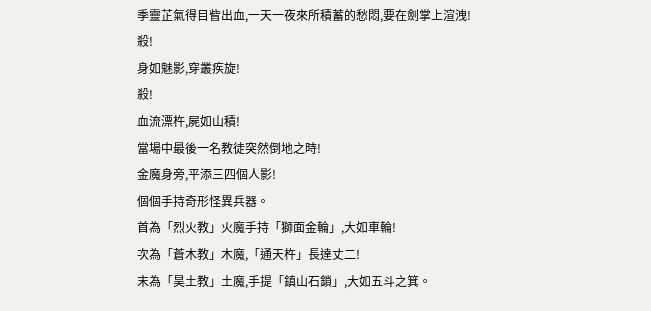季靈芷氣得目眥出血,一天一夜來所積蓄的愁悶,要在劍掌上渲洩!
殺!
身如魅影,穿叢疾旋!
殺!
血流漂杵,屍如山積!
當場中最後一名教徒突然倒地之時!
金魔身旁,平添三四個人影!
個個手持奇形怪異兵器。
首為「烈火教」火魔手持「獅面金輪」,大如車輪!
次為「蒼木教」木魔,「通天杵」長達丈二!
末為「昊土教」土魔,手提「鎮山石鎖」,大如五斗之箕。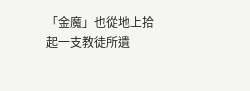「金魔」也從地上拾起一支教徒所遺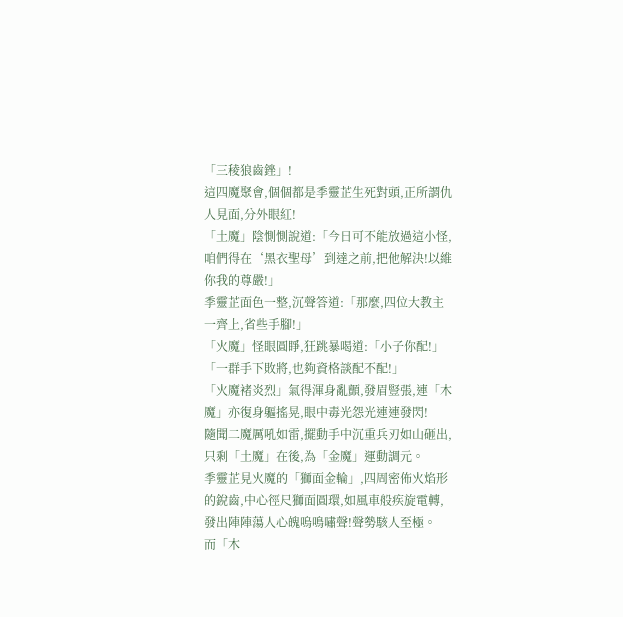「三稜狼齒銼」!
這四魔聚會,個個都是季靈芷生死對頭,正所謂仇人見面,分外眼紅!
「土魔」陰惻惻說道:「今日可不能放過這小怪,咱們得在‘黑衣聖母’到達之前,把他解決!以維你我的尊嚴!」
季靈芷面色一整,沉聲答道:「那麼,四位大教主一齊上,省些手腳!」
「火魔」怪眼圓睜,狂跳暴喝道:「小子你配!」
「一群手下敗將,也夠資格談配不配!」
「火魔褚炎烈」氣得渾身亂顫,發眉豎張,連「木魔」亦復身軀搖晃,眼中毒光怨光連連發閃!
隨聞二魔厲吼如雷,擺動手中沉重兵刃如山砸出,只剩「土魔」在後,為「金魔」運動調元。
季靈芷見火魔的「獅面金輪」,四周密佈火焰形的銳齒,中心徑尺獅面圓環,如風車般疾旋電轉,發出陣陣蕩人心魄嗚鳴嘯聲!聲勢駭人至極。
而「木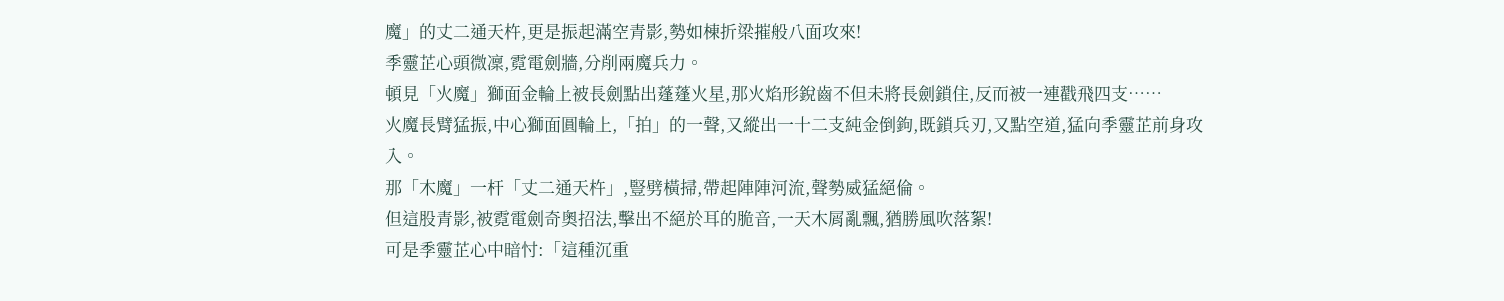魔」的丈二通天杵,更是振起滿空青影,勢如棟折梁摧般八面攻來!
季靈芷心頭微凜,霓電劍牆,分削兩魔兵力。
頓見「火魔」獅面金輪上被長劍點出蓬蓬火星,那火焰形銳齒不但未將長劍鎖住,反而被一連戳飛四支……
火魔長臂猛振,中心獅面圓輪上,「拍」的一聲,又縱出一十二支純金倒鉤,既鎖兵刃,又點空道,猛向季靈芷前身攻入。
那「木魔」一杆「丈二通天杵」,豎劈橫掃,帶起陣陣河流,聲勢威猛絕倫。
但這股青影,被霓電劍奇奧招法,擊出不絕於耳的脆音,一天木屑亂飄,猶勝風吹落絮!
可是季靈芷心中暗忖:「這種沉重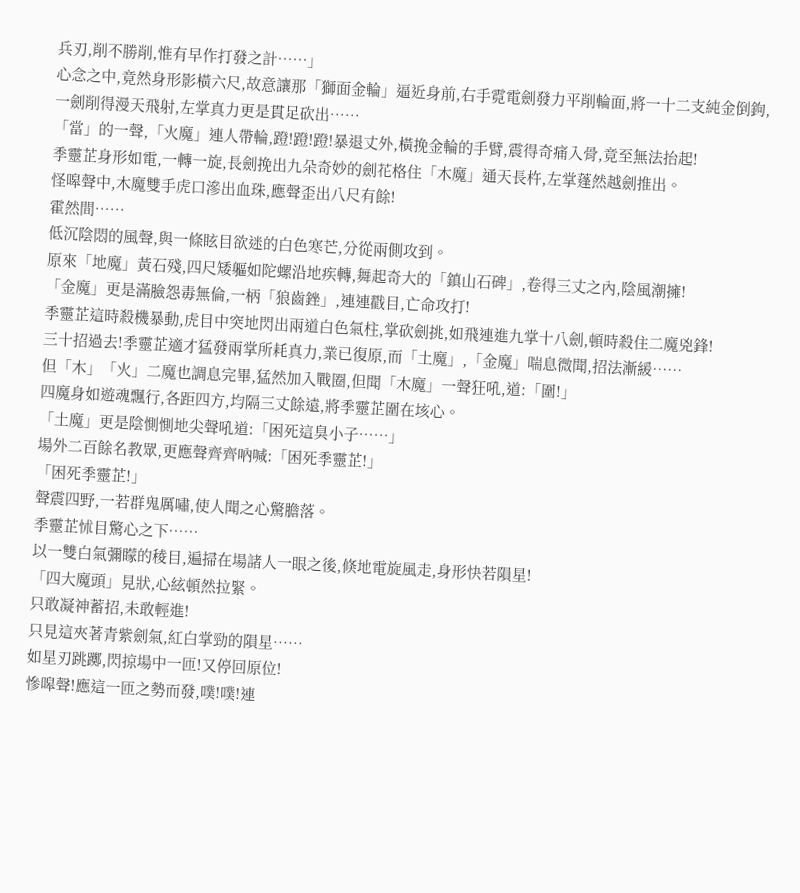兵刃,削不勝削,惟有早作打發之計……」
心念之中,竟然身形影橫六尺,故意讓那「獅面金輪」逼近身前,右手霓電劍發力平削輪面,將一十二支純金倒鉤,一劍削得漫天飛射,左掌真力更是貫足砍出……
「當」的一聲,「火魔」連人帶輪,蹬!蹬!蹬!暴退丈外,橫挽金輪的手臂,震得奇痛入骨,竟至無法抬起!
季靈芷身形如電,一轉一旋,長劍挽出九朵奇妙的劍花格住「木魔」通天長杵,左掌蓬然越劍推出。
怪嗥聲中,木魔雙手虎口滲出血珠,應聲歪出八尺有餘!
霍然間……
低沉陰悶的風聲,與一條眩目欲迷的白色寒芒,分從兩側攻到。
原來「地魔」黃石殘,四尺矮軀如陀螺沿地疾轉,舞起奇大的「鎮山石碑」,卷得三丈之內,陰風潮擁!
「金魔」更是滿臉怨毒無倫,一柄「狼齒銼」,連連戳目,亡命攻打!
季靈芷這時殺機暴動,虎目中突地閃出兩道白色氣柱,掌砍劍挑,如飛連進九掌十八劍,頓時殺住二魔兇鋒!
三十招過去!季靈芷適才猛發兩掌所耗真力,業已復原,而「土魔」,「金魔」喘息微聞,招法漸緩……
但「木」「火」二魔也調息完畢,猛然加入戰圈,但聞「木魔」一聲狂吼,道:「圍!」
四魔身如遊魂飄行,各距四方,均隔三丈餘遠,將季靈芷圍在垓心。
「土魔」更是陰惻惻地尖聲吼道:「困死這臭小子……」
場外二百餘名教眾,更應聲齊齊吶喊:「困死季靈芷!」
「困死季靈芷!」
聲震四野,一若群鬼厲嘯,使人聞之心驚膽落。
季靈芷怵目驚心之下……
以一雙白氣彌矇的稜目,遍掃在場諸人一眼之後,倏地電旋風走,身形快若隕星!
「四大魔頭」見狀,心絃頓然拉緊。
只敢凝神蓄招,未敢輕進!
只見這夾著青紫劍氣,紅白掌勁的隕星……
如星刃跳躑,閃掠場中一匝!又停回原位!
慘嗥聲!應這一匝之勢而發,噗!噗!連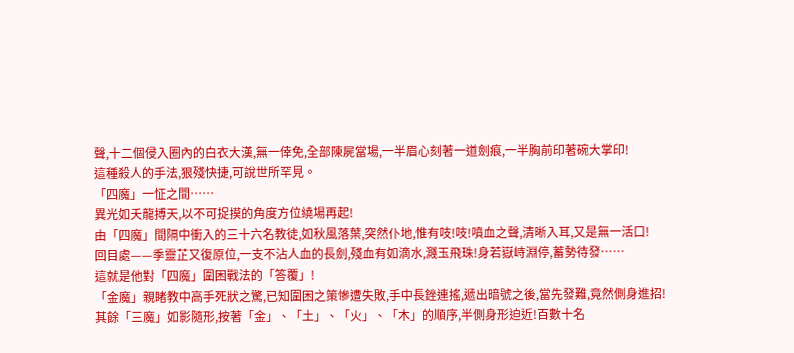聲,十二個侵入圈內的白衣大漢,無一倖免,全部陳屍當場,一半眉心刻著一道劍痕,一半胸前印著碗大掌印!
這種殺人的手法,狠殘快捷,可說世所罕見。
「四魔」一怔之間……
異光如夭龍搏天,以不可捉摸的角度方位繞場再起!
由「四魔」間隔中衝入的三十六名教徒,如秋風落葉,突然仆地,惟有吱!吱!噴血之聲,清晰入耳,又是無一活口!
回目處——季靈芷又復原位,一支不沾人血的長劍,殘血有如滴水,濺玉飛珠!身若嶽峙淵停,蓄勢待發……
這就是他對「四魔」圍困戰法的「答覆」!
「金魔」親睹教中高手死狀之驚,已知圍困之策慘遭失敗,手中長銼連搖,遞出暗號之後,當先發難,竟然側身進招!
其餘「三魔」如影隨形,按著「金」、「土」、「火」、「木」的順序,半側身形迫近!百數十名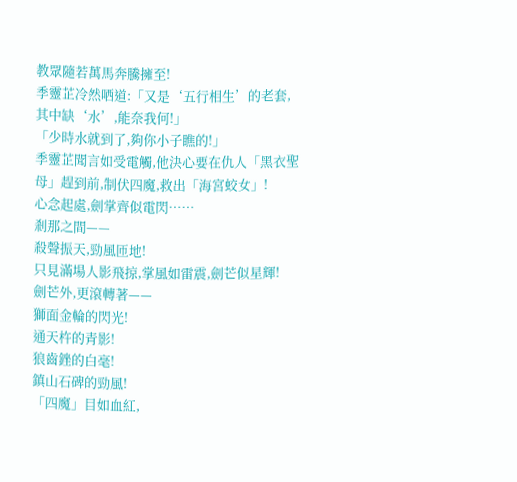教眾隨若萬馬奔騰擁至!
季靈芷冷然哂道:「又是‘五行相生’的老套,其中缺‘水’,能奈我何!」
「少時水就到了,夠你小子瞧的!」
季靈芷聞言如受電觸,他決心要在仇人「黑衣聖母」趕到前,制伏四魔,救出「海宮蛟女」!
心念起處,劍掌齊似電閃……
剎那之間——
殺聲振天,勁風匝地!
只見滿場人影飛掠,掌風如雷震,劍芒似星輝!
劍芒外,更滾轉著——
獅面金輪的閃光!
通天杵的青影!
狼齒銼的白毫!
鎮山石碑的勁風!
「四魔」目如血紅,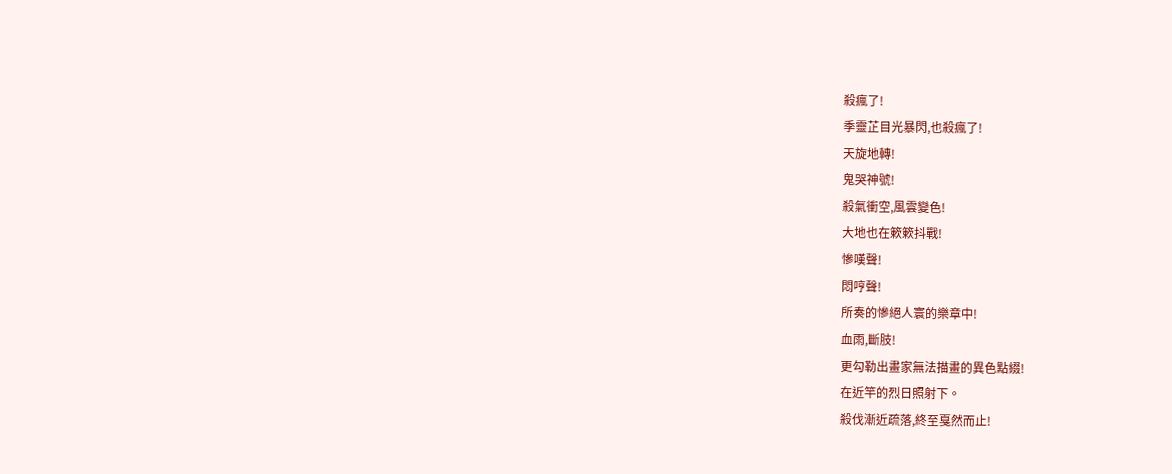殺瘋了!
季靈芷目光暴閃,也殺瘋了!
天旋地轉!
鬼哭神號!
殺氣衝空,風雲變色!
大地也在簌簌抖戰!
慘嘆聲!
悶哼聲!
所奏的慘絕人寰的樂章中!
血雨,斷肢!
更勾勒出畫家無法描畫的異色點綴!
在近竿的烈日照射下。
殺伐漸近疏落,終至戛然而止!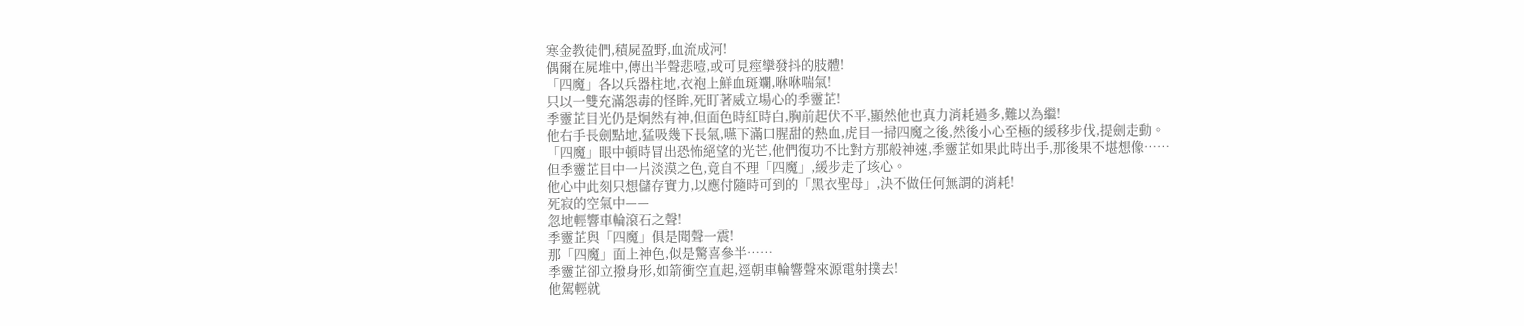寒金教徒們,積屍盈野,血流成河!
偶爾在屍堆中,傳出半聲悲噎,或可見痙攣發抖的肢體!
「四魔」各以兵器柱地,衣袍上鮮血斑斕,咻咻喘氣!
只以一雙充滿怨毒的怪眸,死盯著威立場心的季靈芷!
季靈芷目光仍是炯然有神,但面色時紅時白,胸前起伏不平,顯然他也真力消耗過多,難以為繼!
他右手長劍點地,猛吸幾下長氣,嚥下滿口腥甜的熱血,虎目一掃四魔之後,然後小心至極的緩移步伐,提劍走動。
「四魔」眼中頓時冒出恐怖絕望的光芒,他們復功不比對方那般神速,季靈芷如果此時出手,那後果不堪想像……
但季靈芷目中一片淡漠之色,竟自不理「四魔」,緩步走了垓心。
他心中此刻只想儲存實力,以應付隨時可到的「黑衣聖母」,決不做任何無謂的消耗!
死寂的空氣中——
忽地輕響車輪滾石之聲!
季靈芷與「四魔」俱是聞聲一震!
那「四魔」面上神色,似是驚喜參半……
季靈芷卻立撥身形,如箭衝空直起,逕朝車輪響聲來源電射撲去!
他駕輕就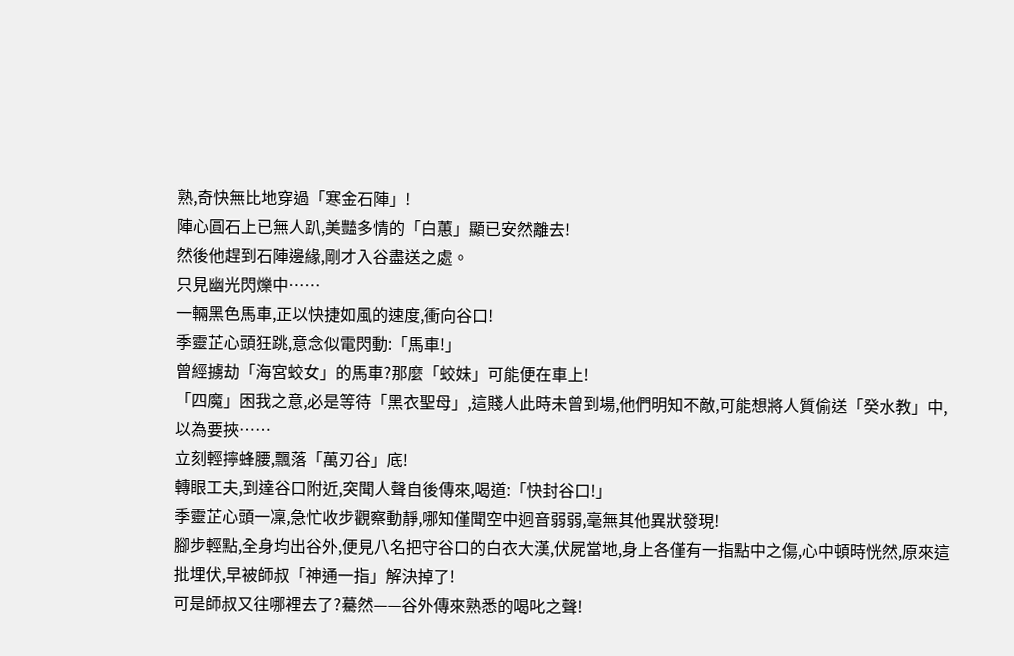熟,奇快無比地穿過「寒金石陣」!
陣心圓石上已無人趴,美豔多情的「白蕙」顯已安然離去!
然後他趕到石陣邊緣,剛才入谷盡送之處。
只見幽光閃爍中……
一輛黑色馬車,正以快捷如風的速度,衝向谷口!
季靈芷心頭狂跳,意念似電閃動:「馬車!」
曾經擄劫「海宮蛟女」的馬車?那麼「蛟妹」可能便在車上!
「四魔」困我之意,必是等待「黑衣聖母」,這賤人此時未曾到場,他們明知不敵,可能想將人質偷送「癸水教」中,以為要挾……
立刻輕擰蜂腰,飄落「萬刃谷」底!
轉眼工夫,到達谷口附近,突聞人聲自後傳來,喝道:「快封谷口!」
季靈芷心頭一凜,急忙收步觀察動靜,哪知僅聞空中迥音弱弱,毫無其他異狀發現!
腳步輕點,全身均出谷外,便見八名把守谷口的白衣大漢,伏屍當地,身上各僅有一指點中之傷,心中頓時恍然,原來這批埋伏,早被師叔「神通一指」解決掉了!
可是師叔又往哪裡去了?驀然——谷外傳來熟悉的喝叱之聲!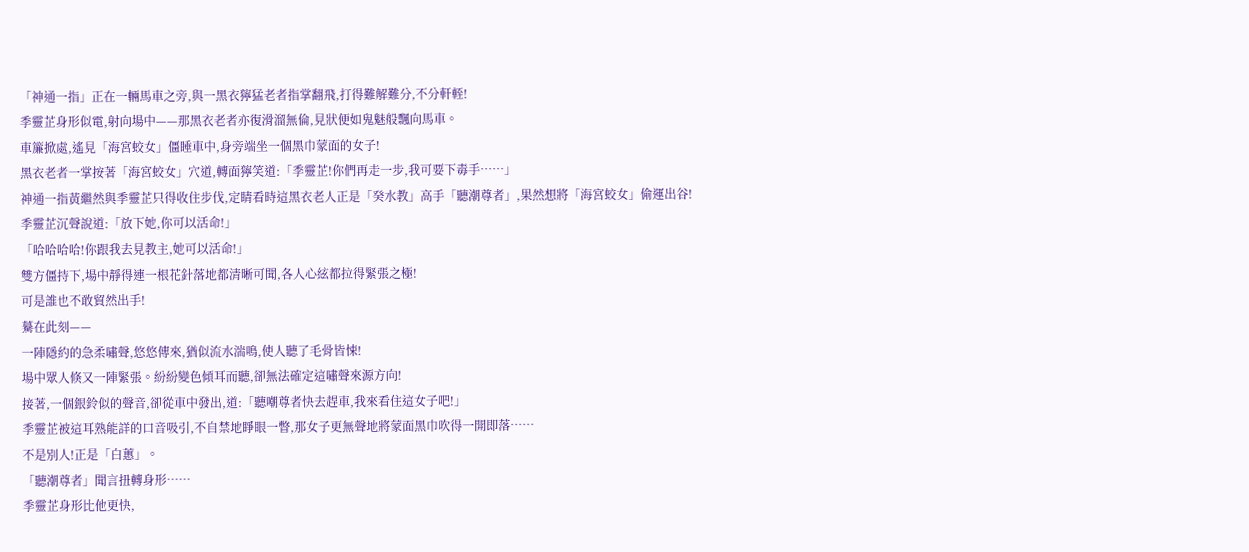「神通一指」正在一輛馬車之旁,與一黑衣獰猛老者指掌翻飛,打得難解難分,不分軒輊!
季靈芷身形似電,射向場中——那黑衣老者亦復滑溜無倫,見狀便如鬼魅般飄向馬車。
車簾掀處,遙見「海宮蛟女」僵睡車中,身旁端坐一個黑巾蒙面的女子!
黑衣老者一掌按著「海宮蛟女」穴道,轉面獰笑道:「季靈芷!你們再走一步,我可要下毒手……」
神通一指黃繼然與季靈芷只得收住步伐,定睛看時這黑衣老人正是「癸水教」高手「聽潮尊者」,果然想將「海宮蛟女」偷運出谷!
季靈芷沉聲說道:「放下她,你可以活命!」
「哈哈哈哈!你跟我去見教主,她可以活命!」
雙方僵持下,場中靜得連一根花針落地都清晰可聞,各人心絃都拉得緊張之極!
可是誰也不敢貿然出手!
驀在此刻——
一陣隱約的急柔嘯聲,悠悠傳來,猶似流水湍鳴,使人聽了毛骨皆悚!
場中眾人倏又一陣緊張。紛紛變色傾耳而聽,卻無法確定這嘯聲來源方向!
接著,一個銀鈴似的聲音,卻從車中發出,道:「聽嘲尊者快去趕車,我來看住這女子吧!」
季靈芷被這耳熟能詳的口音吸引,不自禁地睜眼一瞥,那女子更無聲地將蒙面黑巾吹得一開即落……
不是別人!正是「白蕙」。
「聽潮尊者」聞言扭轉身形……
季靈芷身形比他更快,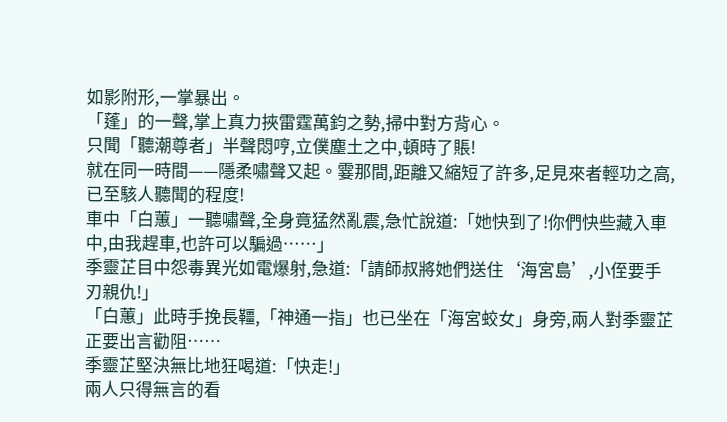如影附形,一掌暴出。
「蓬」的一聲,掌上真力挾雷霆萬鈞之勢,掃中對方背心。
只聞「聽潮尊者」半聲悶哼,立僕塵土之中,頓時了賬!
就在同一時間——隱柔嘯聲又起。霎那間,距離又縮短了許多,足見來者輕功之高,已至駭人聽聞的程度!
車中「白蕙」一聽嘯聲,全身竟猛然亂震,急忙說道:「她快到了!你們快些藏入車中,由我趕車,也許可以騙過……」
季靈芷目中怨毒異光如電爆射,急道:「請師叔將她們送住‘海宮島’,小侄要手刃親仇!」
「白蕙」此時手挽長韁,「神通一指」也已坐在「海宮蛟女」身旁,兩人對季靈芷正要出言勸阻……
季靈芷堅決無比地狂喝道:「快走!」
兩人只得無言的看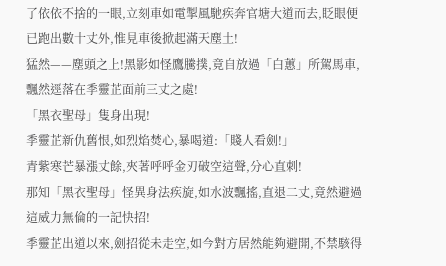了依依不捨的一眼,立刻車如電掣風馳疾奔官塘大道而去,眨眼便已跑出數十丈外,惟見車後掀起滿天塵土!
猛然——塵頭之上!黑影如怪鷹騰撲,竟自放過「白蕙」所駕馬車,飄然逕落在季靈芷面前三丈之處!
「黑衣聖母」隻身出現!
季靈芷新仇舊恨,如烈焰焚心,暴喝道:「賤人看劍!」
青紫寒芒暴漲丈餘,夾著呼呼金刃破空這聲,分心直刺!
那知「黑衣聖母」怪異身法疾旋,如水波飄搖,直退二丈,竟然避過這威力無倫的一記快招!
季靈芷出道以來,劍招從未走空,如今對方居然能夠避開,不禁駭得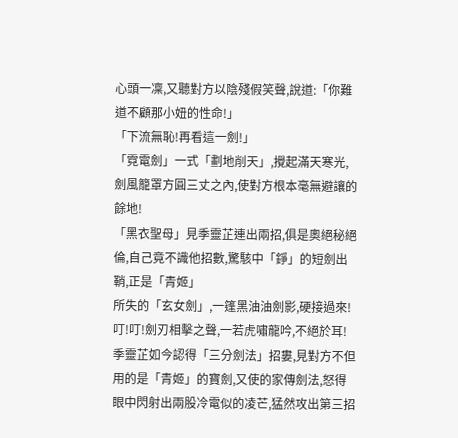心頭一凜,又聽對方以陰殘假笑聲,說道:「你難道不顧那小妞的性命!」
「下流無恥!再看這一劍!」
「霓電劍」一式「劃地削天」,攪起滿天寒光,劍風籠罩方圓三丈之內,使對方根本毫無避讓的餘地!
「黑衣聖母」見季靈芷連出兩招,俱是奧絕秘絕倫,自己竟不識他招數,驚駭中「錚」的短劍出鞘,正是「青姬」
所失的「玄女劍」,一篷黑油油劍影,硬接過來!
叮!叮!劍刃相擊之聲,一若虎嘯龍吟,不絕於耳!
季靈芷如今認得「三分劍法」招婁,見對方不但用的是「青姬」的寶劍,又使的家傳劍法,怒得眼中閃射出兩股冷電似的凌芒,猛然攻出第三招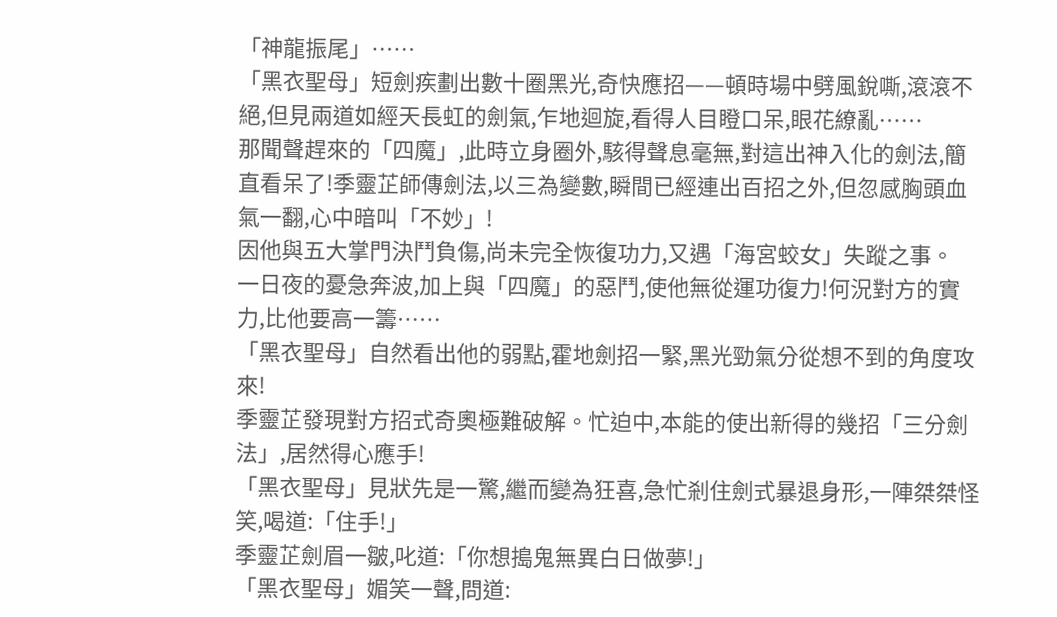「神龍振尾」……
「黑衣聖母」短劍疾劃出數十圈黑光,奇快應招——頓時場中劈風銳嘶,滾滾不絕,但見兩道如經天長虹的劍氣,乍地迴旋,看得人目瞪口呆,眼花繚亂……
那聞聲趕來的「四魔」,此時立身圈外,駭得聲息毫無,對這出神入化的劍法,簡直看呆了!季靈芷師傳劍法,以三為變數,瞬間已經連出百招之外,但忽感胸頭血氣一翻,心中暗叫「不妙」!
因他與五大掌門決鬥負傷,尚未完全恢復功力,又遇「海宮蛟女」失蹤之事。
一日夜的憂急奔波,加上與「四魔」的惡鬥,使他無從運功復力!何況對方的實力,比他要高一籌……
「黑衣聖母」自然看出他的弱點,霍地劍招一緊,黑光勁氣分從想不到的角度攻來!
季靈芷發現對方招式奇奧極難破解。忙迫中,本能的使出新得的幾招「三分劍法」,居然得心應手!
「黑衣聖母」見狀先是一驚,繼而變為狂喜,急忙剎住劍式暴退身形,一陣桀桀怪笑,喝道:「住手!」
季靈芷劍眉一皺,叱道:「你想搗鬼無異白日做夢!」
「黑衣聖母」媚笑一聲,問道: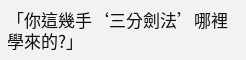「你這幾手‘三分劍法’哪裡學來的?」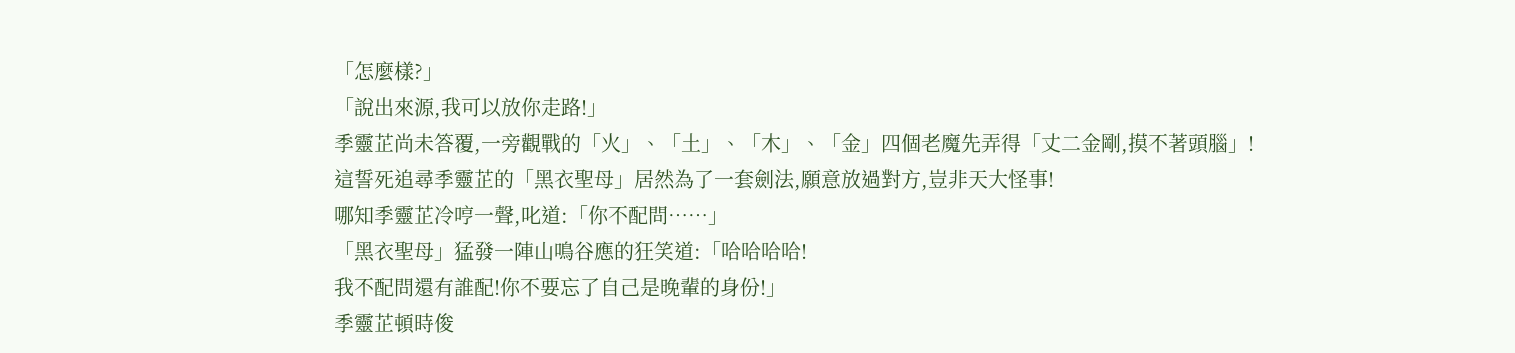「怎麼樣?」
「說出來源,我可以放你走路!」
季靈芷尚未答覆,一旁觀戰的「火」、「土」、「木」、「金」四個老魔先弄得「丈二金剛,摸不著頭腦」!
這誓死追尋季靈芷的「黑衣聖母」居然為了一套劍法,願意放過對方,豈非天大怪事!
哪知季靈芷冷哼一聲,叱道:「你不配問……」
「黑衣聖母」猛發一陣山鳴谷應的狂笑道:「哈哈哈哈!
我不配問還有誰配!你不要忘了自己是晚輩的身份!」
季靈芷頓時俊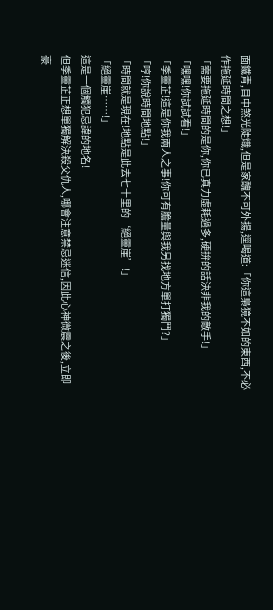面鐵青,目中煞光陡熾,但是家醜不可外揚,逕喝道:「你這梟獍不如的東西,不必作拖延時間之想!」
「需要拖延時間的是你,你已真力虛耗過多,硬拚的話決非我的敵手!」
「嘿嘿!你試試看!」
「季靈芷!這是你我兩人之事!你可有膽量與我另找地方單打獨鬥?」
「哼!你說時間地點!」
「時間就是現在!地點是此去七十里的‘絕靈崖’!」
「絕靈崖……!」
這是一個觸犯忌諱的地名!
但季靈芷正想單獨解決殺父仇人,哪會注意禁忌迷信,因此心神微震之後,立即豪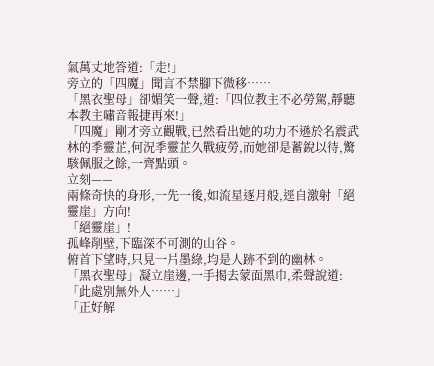氣萬丈地答道:「走!」
旁立的「四魔」聞言不禁腳下微移……
「黑衣聖母」卻媚笑一聲,道:「四位教主不必勞駕,靜聽本教主嘯音報捷再來!」
「四魔」剛才旁立觀戰,已然看出她的功力不遜於名震武林的季靈芷,何況季靈芷久戰疲勞,而她卻是蓄銳以待,驚駭佩服之餘,一齊點頭。
立刻——
兩條奇快的身形,一先一後,如流星逐月般,逕自激射「絕靈崖」方向!
「絕靈崖」!
孤峰削壁,下臨深不可測的山谷。
俯首下望時,只見一片墨綠,均是人跡不到的幽林。
「黑衣聖母」凝立崖邊,一手揭去蒙面黑巾,柔聲說道:「此處別無外人……」
「正好解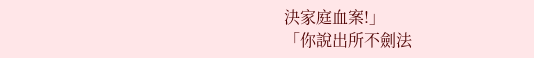決家庭血案!」
「你說出所不劍法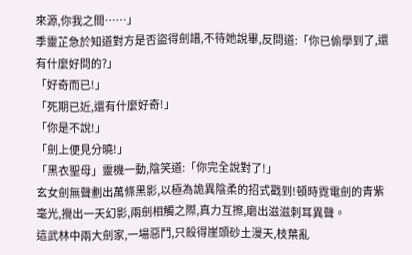來源,你我之間……」
季靈芷急於知道對方是否盜得劍譜,不待她說畢,反問道:「你已偷學到了,還有什麼好問的?」
「好奇而已!」
「死期已近,還有什麼好奇!」
「你是不說!」
「劍上便見分曉!」
「黑衣聖母」靈機一動,陰笑道:「你完全說對了!」
玄女劍無聲劃出萬條黑影,以極為詭異陰柔的招式戳到!頓時霓電劍的青紫毫光,攪出一天幻影,兩劍相觸之際,真力互擦,磨出滋滋刺耳異聲。
這武林中兩大劍家,一場惡鬥,只殺得崖頭砂土漫天,枝葉亂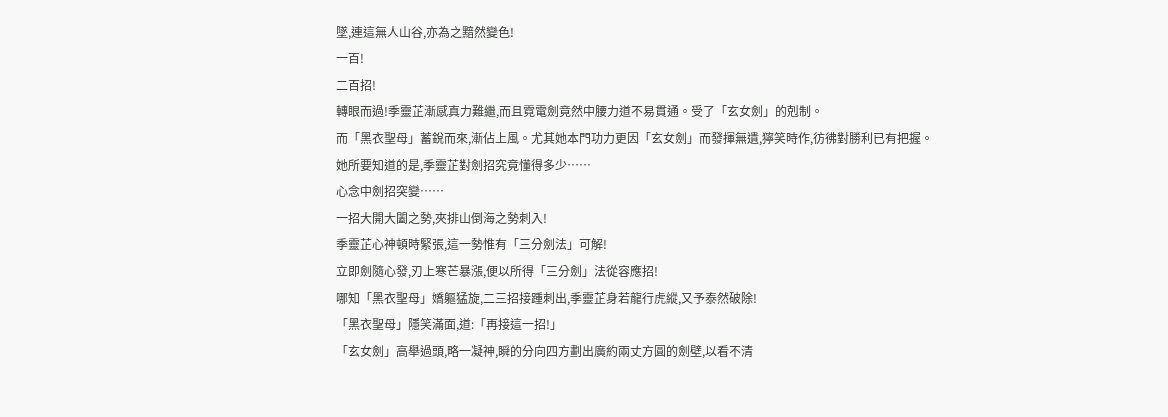墜,連這無人山谷,亦為之黯然變色!
一百!
二百招!
轉眼而過!季靈芷漸感真力難繼,而且霓電劍竟然中腰力道不易貫通。受了「玄女劍」的剋制。
而「黑衣聖母」蓄銳而來,漸佔上風。尤其她本門功力更因「玄女劍」而發揮無遺,獰笑時作,彷彿對勝利已有把握。
她所要知道的是,季靈芷對劍招究竟懂得多少……
心念中劍招突變……
一招大開大闔之勢,夾排山倒海之勢刺入!
季靈芷心神頓時緊張,這一勢惟有「三分劍法」可解!
立即劍隨心發,刃上寒芒暴漲,便以所得「三分劍」法從容應招!
哪知「黑衣聖母」嬌軀猛旋,二三招接踵刺出,季靈芷身若龍行虎縱,又予泰然破除!
「黑衣聖母」隱笑滿面,道:「再接這一招!」
「玄女劍」高舉過頭,略一凝神,瞬的分向四方劃出廣約兩丈方圓的劍壁,以看不清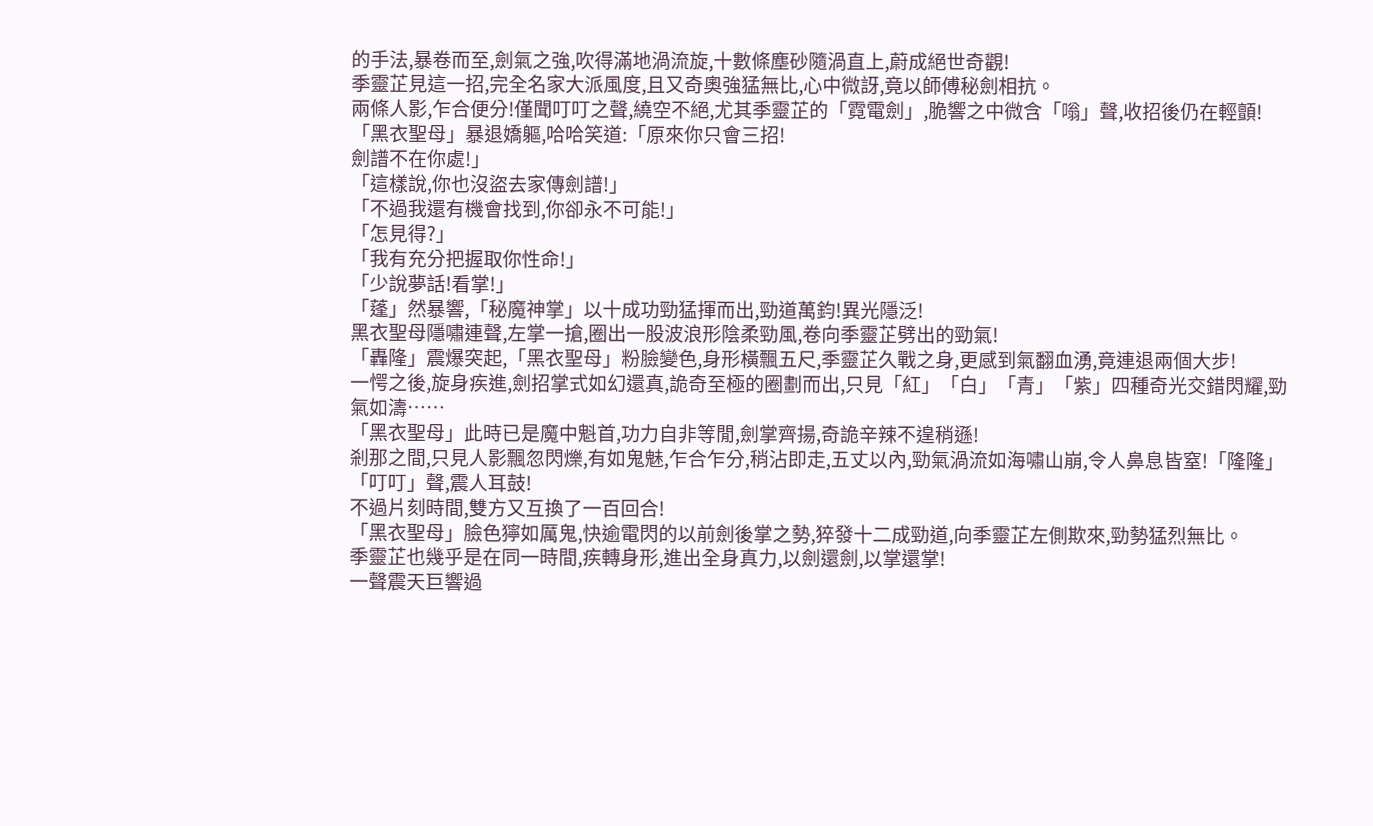的手法,暴卷而至,劍氣之強,吹得滿地渦流旋,十數條塵砂隨渦直上,蔚成絕世奇觀!
季靈芷見這一招,完全名家大派風度,且又奇奧強猛無比,心中微訝,竟以師傅秘劍相抗。
兩條人影,乍合便分!僅聞叮叮之聲,繞空不絕,尤其季靈芷的「霓電劍」,脆響之中微含「嗡」聲,收招後仍在輕顫!
「黑衣聖母」暴退嬌軀,哈哈笑道:「原來你只會三招!
劍譜不在你處!」
「這樣說,你也沒盜去家傳劍譜!」
「不過我還有機會找到,你卻永不可能!」
「怎見得?」
「我有充分把握取你性命!」
「少說夢話!看掌!」
「蓬」然暴響,「秘魔神掌」以十成功勁猛揮而出,勁道萬鈞!異光隱泛!
黑衣聖母隱嘯連聲,左掌一搶,圈出一股波浪形陰柔勁風,卷向季靈芷劈出的勁氣!
「轟隆」震爆突起,「黑衣聖母」粉臉變色,身形橫飄五尺,季靈芷久戰之身,更感到氣翻血湧,竟連退兩個大步!
一愕之後,旋身疾進,劍招掌式如幻還真,詭奇至極的圈劃而出,只見「紅」「白」「青」「紫」四種奇光交錯閃耀,勁氣如濤……
「黑衣聖母」此時已是魔中魁首,功力自非等閒,劍掌齊揚,奇詭辛辣不遑稍遜!
剎那之間,只見人影飄忽閃爍,有如鬼魅,乍合乍分,稍沾即走,五丈以內,勁氣渦流如海嘯山崩,令人鼻息皆窒!「隆隆」「叮叮」聲,震人耳鼓!
不過片刻時間,雙方又互換了一百回合!
「黑衣聖母」臉色獰如厲鬼,快逾電閃的以前劍後掌之勢,猝發十二成勁道,向季靈芷左側欺來,勁勢猛烈無比。
季靈芷也幾乎是在同一時間,疾轉身形,進出全身真力,以劍還劍,以掌還掌!
一聲震天巨響過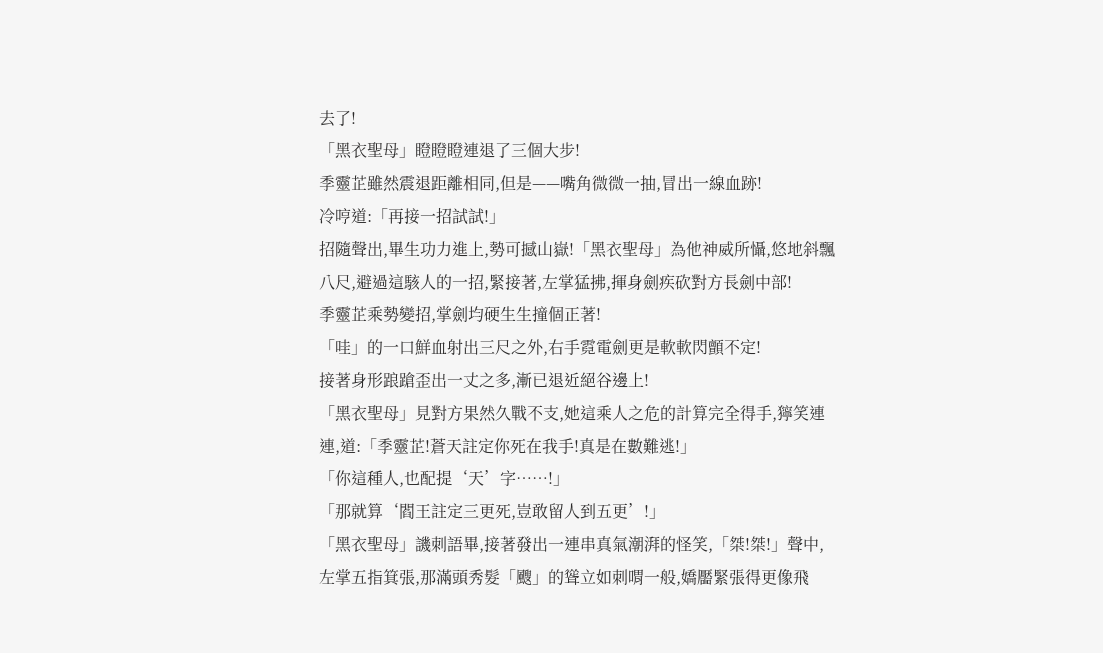去了!
「黑衣聖母」瞪瞪瞪連退了三個大步!
季靈芷雖然震退距離相同,但是——嘴角微微一抽,冒出一線血跡!
冷哼道:「再接一招試試!」
招隨聲出,畢生功力進上,勢可撼山嶽!「黑衣聖母」為他神威所懾,悠地斜飄八尺,避過這駭人的一招,緊接著,左掌猛拂,揮身劍疾砍對方長劍中部!
季靈芷乘勢變招,掌劍均硬生生撞個正著!
「哇」的一口鮮血射出三尺之外,右手霓電劍更是軟軟閃顫不定!
接著身形踉蹌歪出一丈之多,漸已退近絕谷邊上!
「黑衣聖母」見對方果然久戰不支,她這乘人之危的計算完全得手,獰笑連連,道:「季靈芷!蒼天註定你死在我手!真是在數難逃!」
「你這種人,也配提‘天’字……!」
「那就算‘閻王註定三更死,豈敢留人到五更’!」
「黑衣聖母」譏刺語畢,接著發出一連串真氣潮湃的怪笑,「桀!桀!」聲中,左掌五指箕張,那滿頭秀髮「颼」的聳立如刺喟一般,嬌靨緊張得更像飛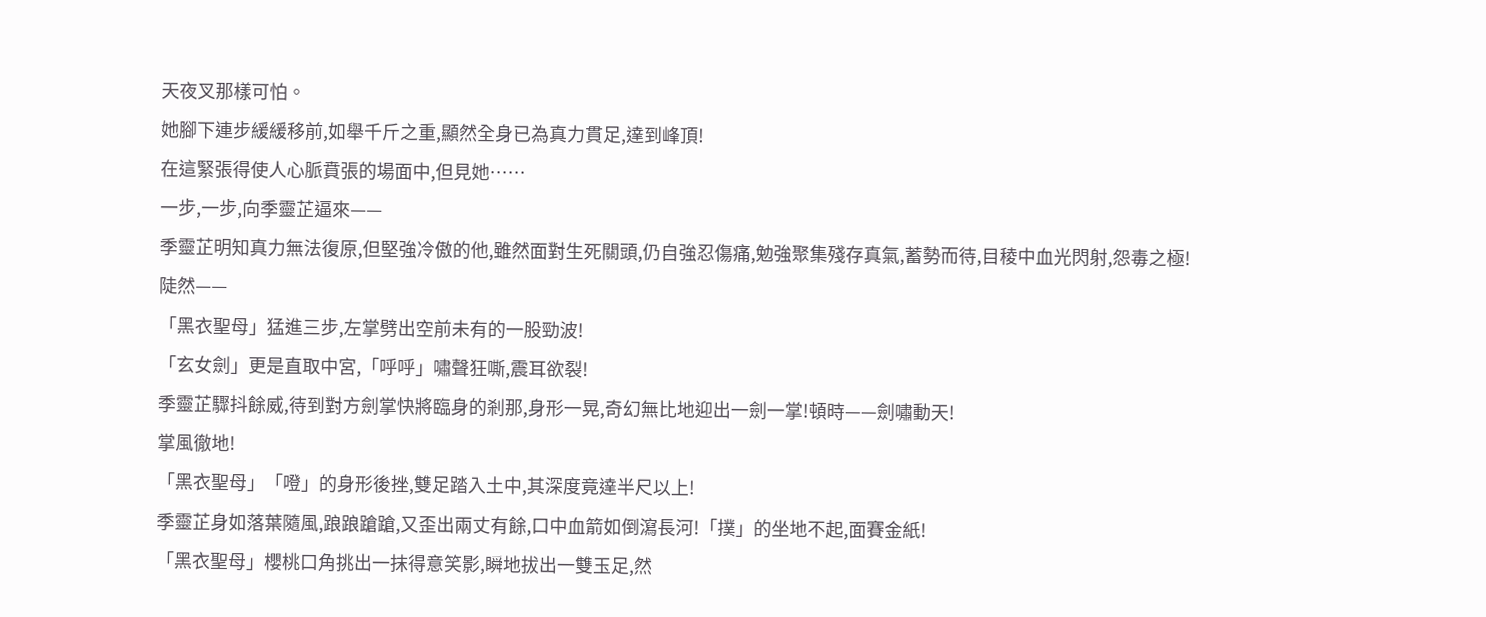天夜叉那樣可怕。
她腳下連步緩緩移前,如舉千斤之重,顯然全身已為真力貫足,達到峰頂!
在這緊張得使人心脈賁張的場面中,但見她……
一步,一步,向季靈芷逼來——
季靈芷明知真力無法復原,但堅強冷傲的他,雖然面對生死關頭,仍自強忍傷痛,勉強聚集殘存真氣,蓄勢而待,目稜中血光閃射,怨毒之極!
陡然——
「黑衣聖母」猛進三步,左掌劈出空前未有的一股勁波!
「玄女劍」更是直取中宮,「呼呼」嘯聲狂嘶,震耳欲裂!
季靈芷驟抖餘威,待到對方劍掌快將臨身的剎那,身形一晃,奇幻無比地迎出一劍一掌!頓時——劍嘯動天!
掌風徹地!
「黑衣聖母」「噔」的身形後挫,雙足踏入土中,其深度竟達半尺以上!
季靈芷身如落葉隨風,踉踉蹌蹌,又歪出兩丈有餘,口中血箭如倒瀉長河!「撲」的坐地不起,面賽金紙!
「黑衣聖母」櫻桃口角挑出一抹得意笑影,瞬地拔出一雙玉足,然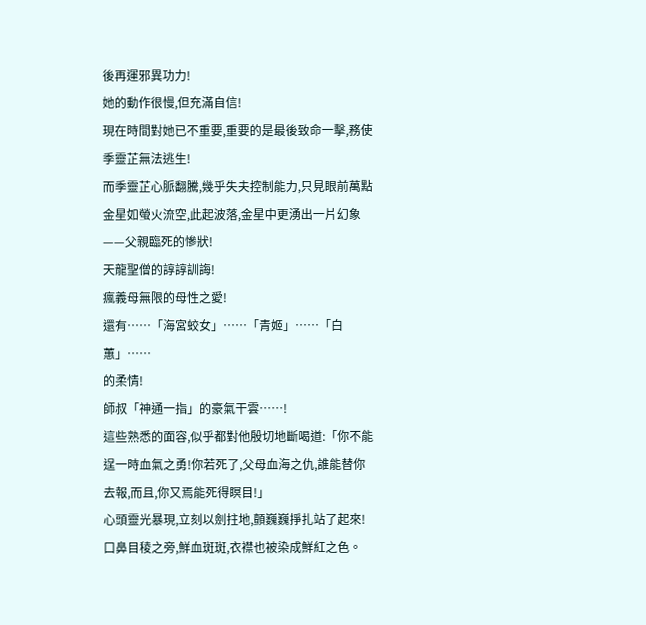後再運邪異功力!
她的動作很慢,但充滿自信!
現在時間對她已不重要,重要的是最後致命一擊,務使季靈芷無法逃生!
而季靈芷心脈翻騰,幾乎失夫控制能力,只見眼前萬點金星如螢火流空,此起波落,金星中更湧出一片幻象——父親臨死的慘狀!
天龍聖僧的諄諄訓誨!
瘋義母無限的母性之愛!
還有……「海宮蛟女」……「青姬」……「白蕙」……
的柔情!
師叔「神通一指」的豪氣干雲……!
這些熟悉的面容,似乎都對他殷切地斷喝道:「你不能逞一時血氣之勇!你若死了,父母血海之仇,誰能替你去報,而且,你又焉能死得瞑目!」
心頭靈光暴現,立刻以劍拄地,顫巍巍掙扎站了起來!
口鼻目稜之旁,鮮血斑斑,衣襟也被染成鮮紅之色。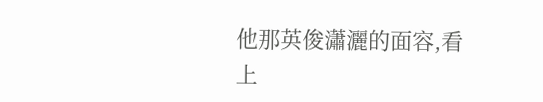他那英俊瀟灑的面容,看上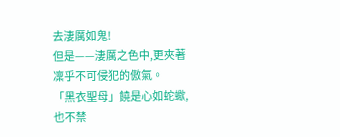去淒厲如鬼!
但是——淒厲之色中,更夾著凜乎不可侵犯的傲氣。
「黑衣聖母」饒是心如蛇蠍,也不禁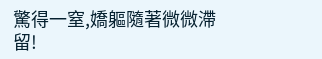驚得一窒,嬌軀隨著微微滯留!